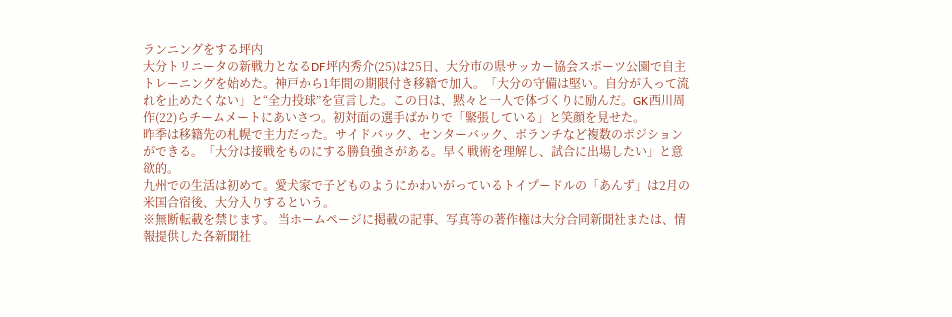ランニングをする坪内
大分トリニータの新戦力となるDF坪内秀介(25)は25日、大分市の県サッカー協会スポーツ公園で自主トレーニングを始めた。神戸から1年間の期限付き移籍で加入。「大分の守備は堅い。自分が入って流れを止めたくない」と“全力投球”を宣言した。この日は、黙々と一人で体づくりに励んだ。GK西川周作(22)らチームメートにあいさつ。初対面の選手ばかりで「緊張している」と笑顔を見せた。
昨季は移籍先の札幌で主力だった。サイドバック、センターバック、ボランチなど複数のポジションができる。「大分は接戦をものにする勝負強さがある。早く戦術を理解し、試合に出場したい」と意欲的。
九州での生活は初めて。愛犬家で子どものようにかわいがっているトイプードルの「あんず」は2月の米国合宿後、大分入りするという。
※無断転載を禁じます。 当ホームページに掲載の記事、写真等の著作権は大分合同新聞社または、情報提供した各新聞社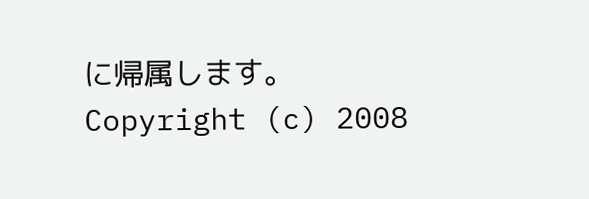に帰属します。
Copyright (c) 2008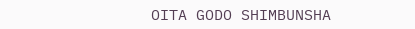OITA GODO SHIMBUNSHA